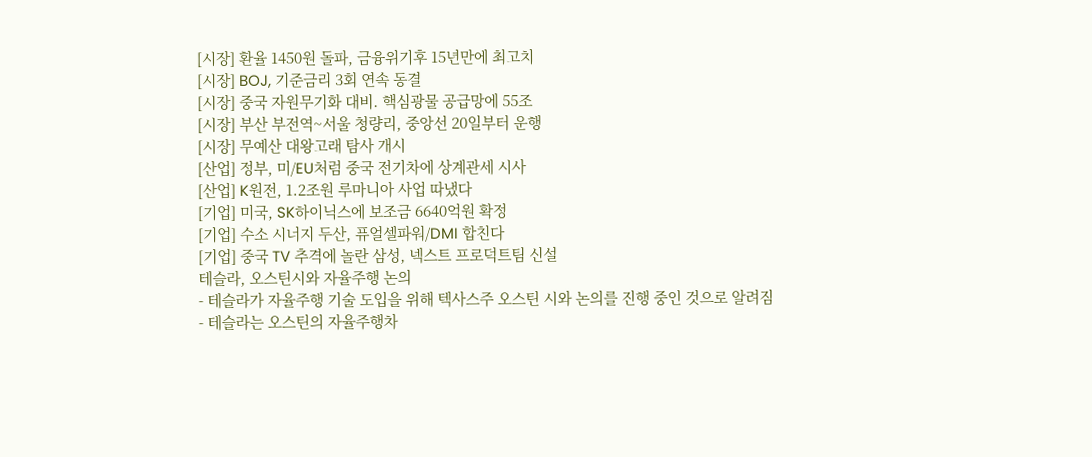[시장] 환율 1450원 돌파, 금융위기후 15년만에 최고치
[시장] BOJ, 기준금리 3회 연속 동결
[시장] 중국 자원무기화 대비. 핵심광물 공급망에 55조
[시장] 부산 부전역~서울 청량리, 중앙선 20일부터 운행
[시장] 무예산 대왕고래 탐사 개시
[산업] 정부, 미/EU처럼 중국 전기차에 상계관세 시사
[산업] K원전, 1.2조원 루마니아 사업 따냈다
[기업] 미국, SK하이닉스에 보조금 6640억원 확정
[기업] 수소 시너지 두산, 퓨얼셀파워/DMI 합친다
[기업] 중국 TV 추격에 놀란 삼성, 넥스트 프로덕트팀 신설
테슬라, 오스틴시와 자율주행 논의
- 테슬라가 자율주행 기술 도입을 위해 텍사스주 오스틴 시와 논의를 진행 중인 것으로 알려짐
- 테슬라는 오스틴의 자율주행차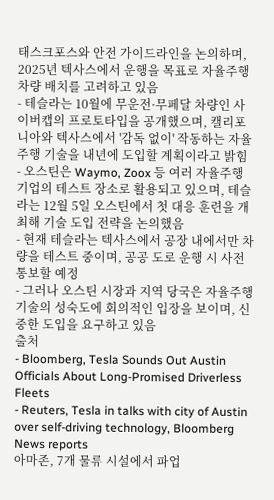태스크포스와 안전 가이드라인을 논의하며, 2025년 텍사스에서 운행을 목표로 자율주행 차량 배치를 고려하고 있음
- 테슬라는 10월에 무운전·무페달 차량인 사이버캡의 프로토타입을 공개했으며, 캘리포니아와 텍사스에서 '감독 없이' 작동하는 자율주행 기술을 내년에 도입할 계획이라고 밝힘
- 오스틴은 Waymo, Zoox 등 여러 자율주행 기업의 테스트 장소로 활용되고 있으며, 테슬라는 12월 5일 오스틴에서 첫 대응 훈련을 개최해 기술 도입 전략을 논의했음
- 현재 테슬라는 텍사스에서 공장 내에서만 차량을 테스트 중이며, 공공 도로 운행 시 사전 통보할 예정
- 그러나 오스틴 시장과 지역 당국은 자율주행 기술의 성숙도에 회의적인 입장을 보이며, 신중한 도입을 요구하고 있음
출처
- Bloomberg, Tesla Sounds Out Austin Officials About Long-Promised Driverless Fleets
- Reuters, Tesla in talks with city of Austin over self-driving technology, Bloomberg News reports
아마존, 7개 물류 시설에서 파업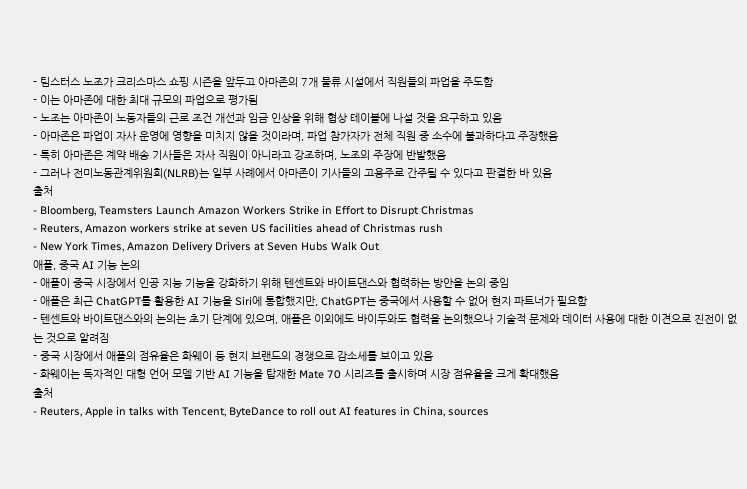- 팀스터스 노조가 크리스마스 쇼핑 시즌을 앞두고 아마존의 7개 물류 시설에서 직원들의 파업을 주도함
- 이는 아마존에 대한 최대 규모의 파업으로 평가됨
- 노조는 아마존이 노동자들의 근로 조건 개선과 임금 인상을 위해 협상 테이블에 나설 것을 요구하고 있음
- 아마존은 파업이 자사 운영에 영향을 미치지 않을 것이라며, 파업 참가자가 전체 직원 중 소수에 불과하다고 주장했음
- 특히 아마존은 계약 배송 기사들은 자사 직원이 아니라고 강조하며, 노조의 주장에 반발했음
- 그러나 전미노동관계위원회(NLRB)는 일부 사례에서 아마존이 기사들의 고용주로 간주될 수 있다고 판결한 바 있음
출처
- Bloomberg, Teamsters Launch Amazon Workers Strike in Effort to Disrupt Christmas
- Reuters, Amazon workers strike at seven US facilities ahead of Christmas rush
- New York Times, Amazon Delivery Drivers at Seven Hubs Walk Out
애플, 중국 AI 기능 논의
- 애플이 중국 시장에서 인공 지능 기능을 강화하기 위해 텐센트와 바이트댄스와 협력하는 방안을 논의 중임
- 애플은 최근 ChatGPT를 활용한 AI 기능을 Siri에 통합했지만, ChatGPT는 중국에서 사용할 수 없어 현지 파트너가 필요함
- 텐센트와 바이트댄스와의 논의는 초기 단계에 있으며, 애플은 이외에도 바이두와도 협력을 논의했으나 기술적 문제와 데이터 사용에 대한 이견으로 진전이 없는 것으로 알려짐
- 중국 시장에서 애플의 점유율은 화웨이 등 현지 브랜드의 경쟁으로 감소세를 보이고 있음
- 화웨이는 독자적인 대형 언어 모델 기반 AI 기능을 탑재한 Mate 70 시리즈를 출시하며 시장 점유율을 크게 확대했음
출처
- Reuters, Apple in talks with Tencent, ByteDance to roll out AI features in China, sources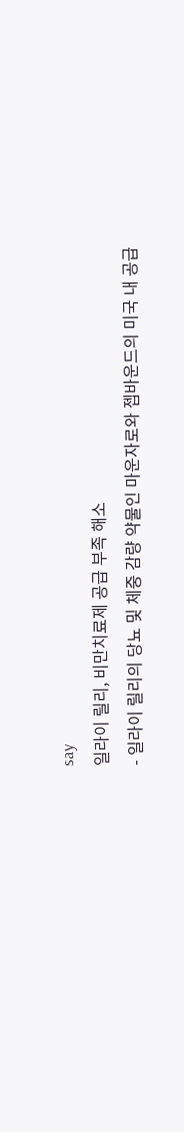say
일라이 릴리, 비만치료제 공급 부족 해소
- 일라이 릴리의 당뇨 및 체중 감량 약물인 마운자로와 젭바운드의 미국 내 공급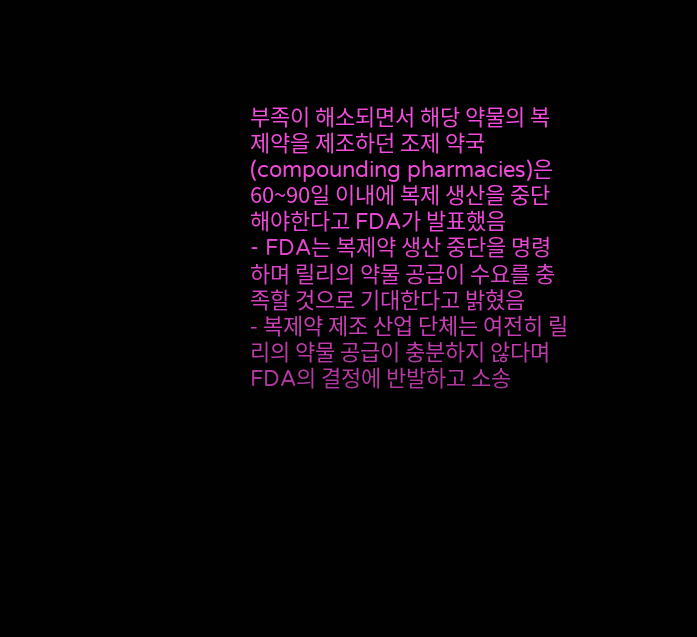부족이 해소되면서 해당 약물의 복제약을 제조하던 조제 약국(compounding pharmacies)은 60~90일 이내에 복제 생산을 중단해야한다고 FDA가 발표했음
- FDA는 복제약 생산 중단을 명령하며 릴리의 약물 공급이 수요를 충족할 것으로 기대한다고 밝혔음
- 복제약 제조 산업 단체는 여전히 릴리의 약물 공급이 충분하지 않다며 FDA의 결정에 반발하고 소송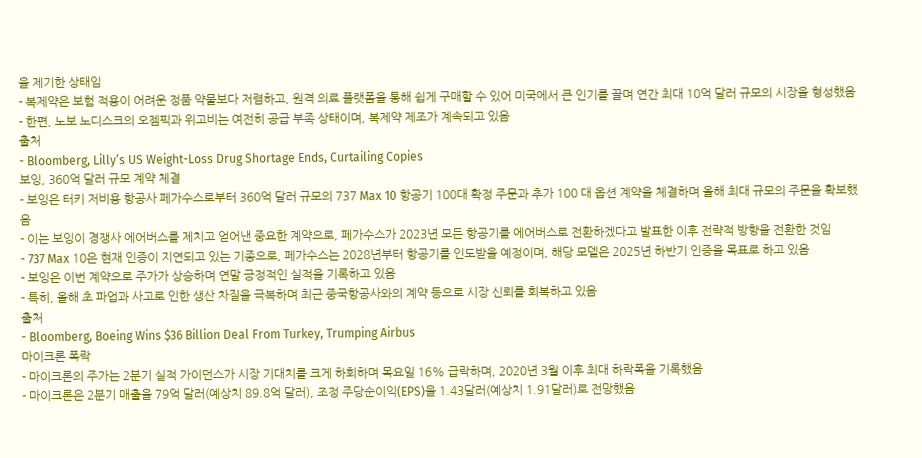을 제기한 상태임
- 복제약은 보험 적용이 어려운 정품 약물보다 저렴하고, 원격 의료 플랫폼을 통해 쉽게 구매할 수 있어 미국에서 큰 인기를 끌며 연간 최대 10억 달러 규모의 시장을 형성했음
- 한편, 노보 노디스크의 오젬픽과 위고비는 여전히 공급 부족 상태이며, 복제약 제조가 계속되고 있음
출처
- Bloomberg, Lilly’s US Weight-Loss Drug Shortage Ends, Curtailing Copies
보잉, 360억 달러 규모 계약 체결
- 보잉은 터키 저비용 항공사 페가수스로부터 360억 달러 규모의 737 Max 10 항공기 100대 확정 주문과 추가 100 대 옵션 계약을 체결하며 올해 최대 규모의 주문을 확보했음
- 이는 보잉이 경쟁사 에어버스를 제치고 얻어낸 중요한 계약으로, 페가수스가 2023년 모든 항공기를 에어버스로 전환하겠다고 발표한 이후 전략적 방향을 전환한 것임
- 737 Max 10은 현재 인증이 지연되고 있는 기종으로, 페가수스는 2028년부터 항공기를 인도받을 예정이며, 해당 모델은 2025년 하반기 인증을 목표로 하고 있음
- 보잉은 이번 계약으로 주가가 상승하며 연말 긍정적인 실적을 기록하고 있음
- 특히, 올해 초 파업과 사고로 인한 생산 차질을 극복하며 최근 중국항공사와의 계약 등으로 시장 신뢰를 회복하고 있음
출처
- Bloomberg, Boeing Wins $36 Billion Deal From Turkey, Trumping Airbus
마이크론 폭락
- 마이크론의 주가는 2분기 실적 가이던스가 시장 기대치를 크게 하회하며 목요일 16% 급락하며, 2020년 3월 이후 최대 하락폭을 기록했음
- 마이크론은 2분기 매출을 79억 달러(예상치 89.8억 달러), 조정 주당순이익(EPS)을 1.43달러(예상치 1.91달러)로 전망했음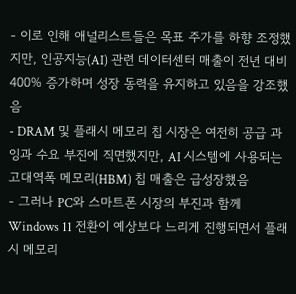- 이로 인해 애널리스트들은 목표 주가를 하향 조정했지만, 인공지능(AI) 관련 데이터센터 매출이 전년 대비 400% 증가하며 성장 동력을 유지하고 있음을 강조했음
- DRAM 및 플래시 메모리 칩 시장은 여전히 공급 과잉과 수요 부진에 직면했지만, AI 시스템에 사용되는 고대역폭 메모리(HBM) 칩 매출은 급성장했음
- 그러나 PC와 스마트폰 시장의 부진과 함께 Windows 11 전환이 예상보다 느리게 진행되면서 플래시 메모리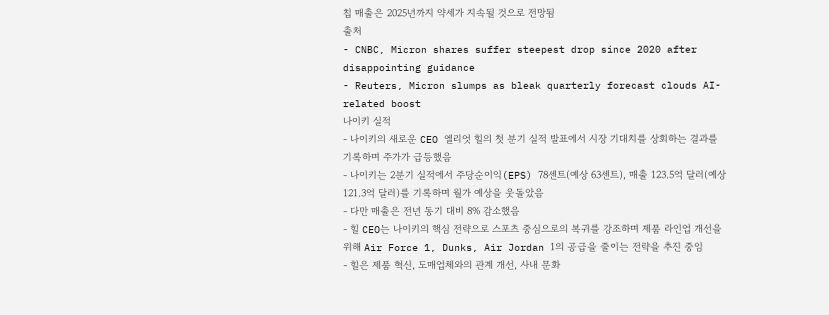칩 매출은 2025년까지 약세가 지속될 것으로 전망됨
출처
- CNBC, Micron shares suffer steepest drop since 2020 after disappointing guidance
- Reuters, Micron slumps as bleak quarterly forecast clouds AI-related boost
나이키 실적
- 나이키의 새로운 CEO 엘리엇 힐의 첫 분기 실적 발표에서 시장 기대치를 상회하는 결과를 기록하며 주가가 급등했음
- 나이키는 2분기 실적에서 주당순이익(EPS) 78센트(예상 63센트), 매출 123.5억 달러(예상 121.3억 달러)를 기록하며 월가 예상을 웃돌았음
- 다만 매출은 전년 동기 대비 8% 감소했음
- 힐 CEO는 나이키의 핵심 전략으로 스포츠 중심으로의 복귀를 강조하며 제품 라인업 개선을 위해 Air Force 1, Dunks, Air Jordan 1의 공급을 줄이는 전략을 추진 중임
- 힐은 제품 혁신, 도매업체와의 관계 개선, 사내 문화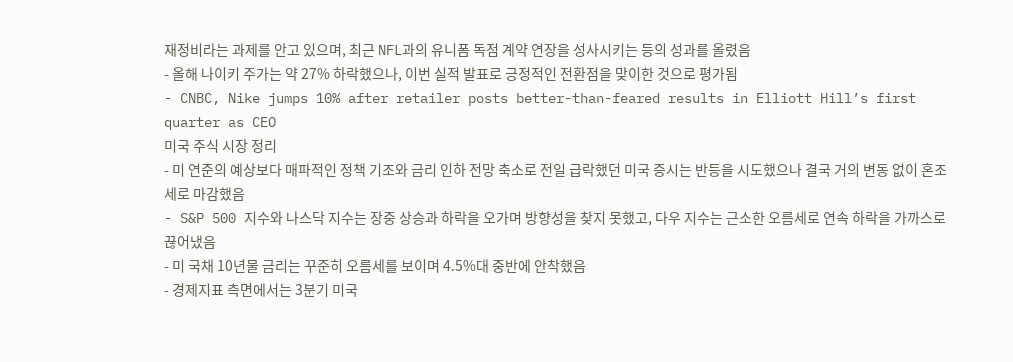재정비라는 과제를 안고 있으며, 최근 NFL과의 유니폼 독점 계약 연장을 성사시키는 등의 성과를 올렸음
- 올해 나이키 주가는 약 27% 하락했으나, 이번 실적 발표로 긍정적인 전환점을 맞이한 것으로 평가됨
- CNBC, Nike jumps 10% after retailer posts better-than-feared results in Elliott Hill’s first quarter as CEO
미국 주식 시장 정리
- 미 연준의 예상보다 매파적인 정책 기조와 금리 인하 전망 축소로 전일 급락했던 미국 증시는 반등을 시도했으나 결국 거의 변동 없이 혼조세로 마감했음
- S&P 500 지수와 나스닥 지수는 장중 상승과 하락을 오가며 방향성을 찾지 못했고, 다우 지수는 근소한 오름세로 연속 하락을 가까스로 끊어냈음
- 미 국채 10년물 금리는 꾸준히 오름세를 보이며 4.5%대 중반에 안착했음
- 경제지표 측면에서는 3분기 미국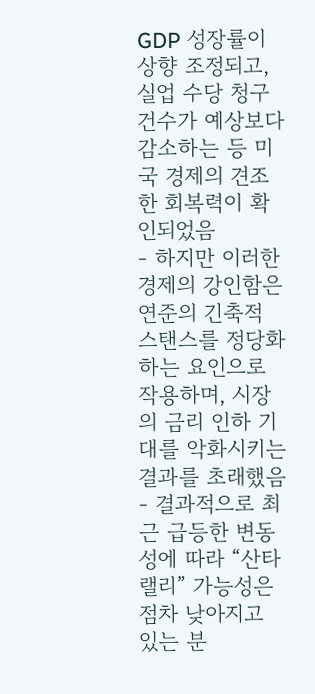GDP 성장률이 상향 조정되고, 실업 수당 청구 건수가 예상보다 감소하는 등 미국 경제의 견조한 회복력이 확인되었음
- 하지만 이러한 경제의 강인함은 연준의 긴축적 스탠스를 정당화하는 요인으로 작용하며, 시장의 금리 인하 기대를 악화시키는 결과를 초래했음
- 결과적으로 최근 급등한 변동성에 따라 “산타랠리” 가능성은 점차 낮아지고 있는 분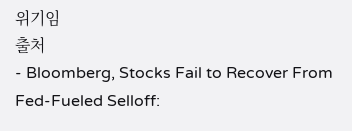위기임
출처
- Bloomberg, Stocks Fail to Recover From Fed-Fueled Selloff: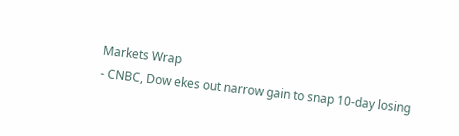Markets Wrap
- CNBC, Dow ekes out narrow gain to snap 10-day losing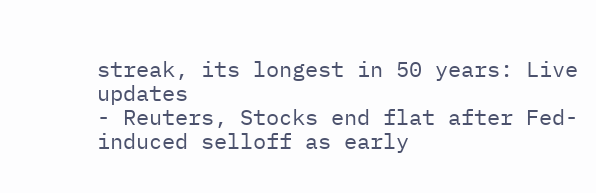streak, its longest in 50 years: Live updates
- Reuters, Stocks end flat after Fed-induced selloff as early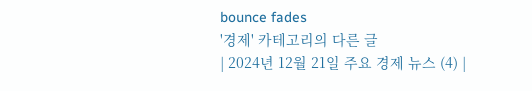bounce fades
'경제' 카테고리의 다른 글
| 2024년 12월 21일 주요 경제 뉴스 (4) |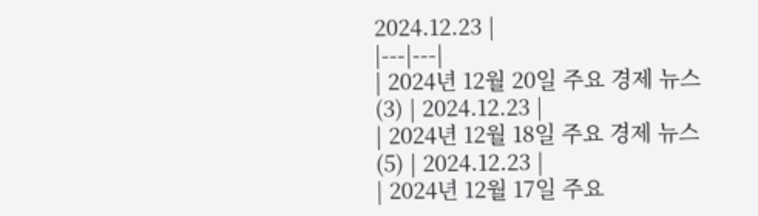2024.12.23 |
|---|---|
| 2024년 12월 20일 주요 경제 뉴스 (3) | 2024.12.23 |
| 2024년 12월 18일 주요 경제 뉴스 (5) | 2024.12.23 |
| 2024년 12월 17일 주요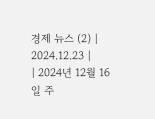경제 뉴스 (2) | 2024.12.23 |
| 2024년 12월 16일 주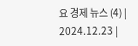요 경제 뉴스 (4) | 2024.12.23 |